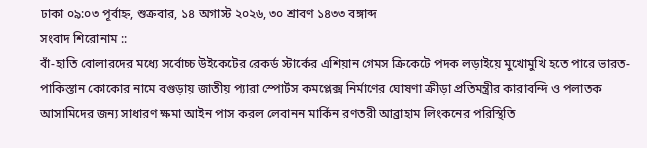ঢাকা ০৯:০৩ পূর্বাহ্ন, শুক্রবার, ১৪ অগাস্ট ২০২৬, ৩০ শ্রাবণ ১৪৩৩ বঙ্গাব্দ
সংবাদ শিরোনাম ::
বাঁ-হাতি বোলারদের মধ্যে সর্বোচ্চ উইকেটের রেকর্ড স্টার্কের এশিয়ান গেমস ক্রিকেটে পদক লড়াইয়ে মুখোমুখি হতে পারে ভারত-পাকিস্তান কোকোর নামে বগুড়ায় জাতীয় প্যারা স্পোর্টস কমপ্লেক্স নির্মাণের ঘোষণা ক্রীড়া প্রতিমন্ত্রীর কারাবন্দি ও পলাতক আসামিদের জন্য সাধারণ ক্ষমা আইন পাস করল লেবানন মার্কিন রণতরী আব্রাহাম লিংকনের পরিস্থিতি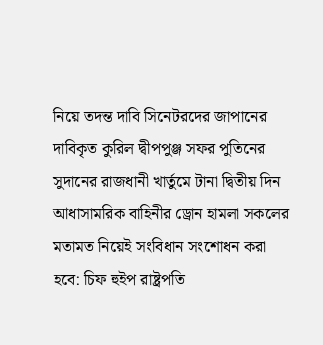নিয়ে তদন্ত দাবি সিনেটরদের জাপানের দাবিকৃত কুরিল দ্বীপপুঞ্জ সফর পুতিনের সুদানের রাজধানী খার্তুমে টানা দ্বিতীয় দিন আধাসামরিক বাহিনীর ড্রোন হামলা সকলের মতামত নিয়েই সংবিধান সংশোধন করা হবে: চিফ হুইপ রাষ্ট্রপতি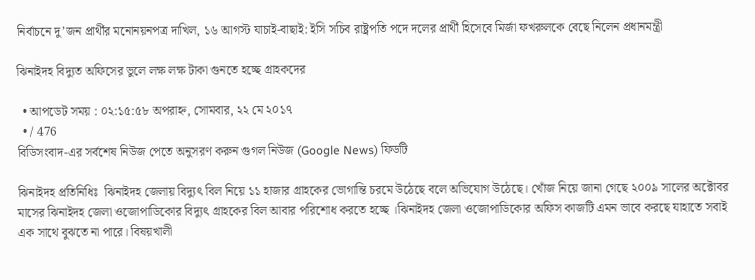নির্বাচনে দু’জন প্রার্থীর মনোনয়নপত্র দাখিল, ১৬ আগস্ট যাচাই-বাছাই: ইসি সচিব রাষ্ট্রপতি পদে দলের প্রার্থী হিসেবে মির্জা ফখরুলকে বেছে নিলেন প্রধানমন্ত্রী

ঝিনাইদহ বিদ্যুত অফিসের ভুলে লক্ষ লক্ষ টাকা গুনতে হচ্ছে গ্রাহকদের

  • আপডেট সময় : ০২:১৫:৫৮ অপরাহ্ন, সোমবার, ২২ মে ২০১৭
  • / 476
বিডিসংবাদ-এর সর্বশেষ নিউজ পেতে অনুসরণ করুন গুগল নিউজ (Google News) ফিডটি

ঝিনাইদহ প্রতিনিধিঃ  ঝিনাইদহ জেলায় বিদ্যুৎ বিল নিয়ে ১১ হাজার গ্রাহকের ভোগান্তি চরমে উঠেছে বলে অভিযোগ উঠেছে। খোঁজ নিয়ে জানা গেছে ২০০৯ সালের অক্টোবর মাসের ঝিনাইদহ জেলা ওজোপাডিকোর বিদ্যুৎ গ্রাহকের বিল আবার পরিশোধ করতে হচ্ছে ।ঝিনাইদহ জেলা ওজোপাডিকোর অফিস কাজটি এমন ভাবে করছে যাহাতে সবাই এক সাথে বুঝতে না পারে। বিষয়খালী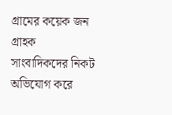গ্রামের কয়েক জন গ্রাহক সাংবাদিকদের নিকট অভিযোগ করে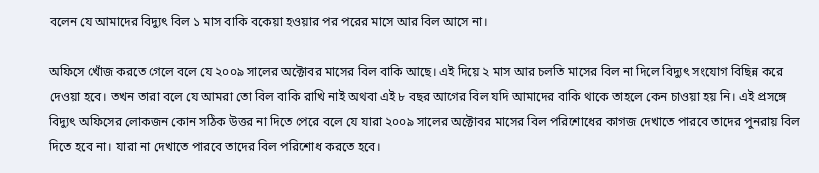বলেন যে আমাদের বিদ্যুৎ বিল ১ মাস বাকি বকেয়া হওয়ার পর পরের মাসে আর বিল আসে না।

অফিসে খোঁজ করতে গেলে বলে যে ২০০৯ সালের অক্টোবর মাসের বিল বাকি আছে। এই দিয়ে ২ মাস আর চলতি মাসের বিল না দিলে বিদ্যুৎ সংযোগ বিছিন্ন করে দেওয়া হবে। তখন তারা বলে যে আমরা তো বিল বাকি রাখি নাই অথবা এই ৮ বছর আগের বিল যদি আমাদের বাকি থাকে তাহলে কেন চাওয়া হয় নি। এই প্রসঙ্গে বিদ্যুৎ অফিসের লোকজন কোন সঠিক উত্তর না দিতে পেরে বলে যে যারা ২০০৯ সালের অক্টোবর মাসের বিল পরিশোধের কাগজ দেখাতে পারবে তাদের পুনরায় বিল দিতে হবে না। যারা না দেখাতে পারবে তাদের বিল পরিশোধ করতে হবে।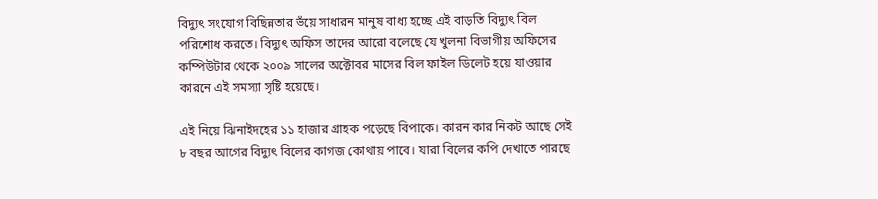বিদ্যুৎ সংযোগ বিছিন্নতার ভঁয়ে সাধারন মানুষ বাধ্য হচ্ছে এই বাড়তি বিদ্যুৎ বিল পরিশোধ করতে। বিদ্যুৎ অফিস তাদের আরো বলেছে যে খুলনা বিভাগীয় অফিসের কম্পিউটার থেকে ২০০৯ সালের অক্টোবর মাসের বিল ফাইল ডিলেট হয়ে যাওয়ার কারনে এই সমস্যা সৃষ্টি হয়েছে।

এই নিয়ে ঝিনাইদহের ১১ হাজার গ্রাহক পড়েছে বিপাকে। কারন কার নিকট আছে সেই ৮ বছর আগের বিদ্যুৎ বিলের কাগজ কোথায় পাবে। যারা বিলের কপি দেখাতে পারছে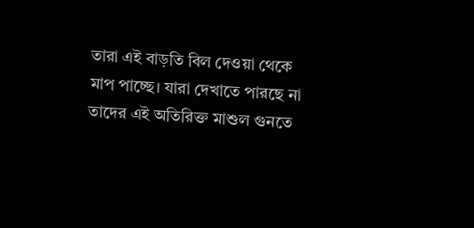তারা এই বাড়তি বিল দেওয়া থেকে মাপ পাচ্ছে। যারা দেখাতে পারছে না তাদের এই অতিরিক্ত মাশুল গুনতে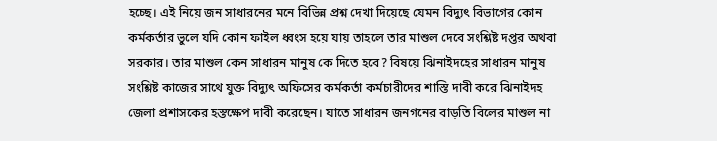হচ্ছে। এই নিয়ে জন সাধারনের মনে বিভিন্ন প্রশ্ন দেখা দিয়েছে যেমন বিদ্যুৎ বিভাগের কোন কর্মকর্তার ভুলে যদি কোন ফাইল ধ্বংস হয়ে যায় তাহলে তার মাশুল দেবে সংশ্লিষ্ট দপ্তর অথবা সরকার। তার মাশুল কেন সাধারন মানুষ কে দিতে হবে? বিষয়ে ঝিনাইদহের সাধারন মানুষ সংশ্লিষ্ট কাজের সাথে যুক্ত বিদ্যুৎ অফিসের কর্মকর্তা কর্মচারীদের শাস্তি দাবী করে ঝিনাইদহ জেলা প্রশাসকের হস্তক্ষেপ দাবী করেছেন। যাতে সাধারন জনগনের বাড়তি বিলের মাশুল না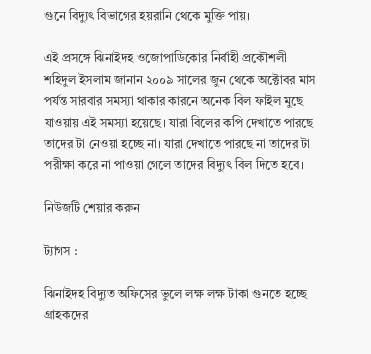গুনে বিদ্যুৎ বিভাগের হয়রানি থেকে মুক্তি পায়।

এই প্রসঙ্গে ঝিনাইদহ ওজোপাডিকোর নির্বাহী প্রকৌশলী শহিদুল ইসলাম জানান ২০০৯ সালের জুন থেকে অক্টোবর মাস পর্যন্ত সারবার সমস্যা থাকার কারনে অনেক বিল ফাইল মুছে যাওয়ায় এই সমস্যা হয়েছে। যারা বিলের কপি দেখাতে পারছে তাদের টা নেওয়া হচ্ছে না। যারা দেখাতে পারছে না তাদের টা পরীক্ষা করে না পাওয়া গেলে তাদের বিদ্যুৎ বিল দিতে হবে।

নিউজটি শেয়ার করুন

ট্যাগস :

ঝিনাইদহ বিদ্যুত অফিসের ভুলে লক্ষ লক্ষ টাকা গুনতে হচ্ছে গ্রাহকদের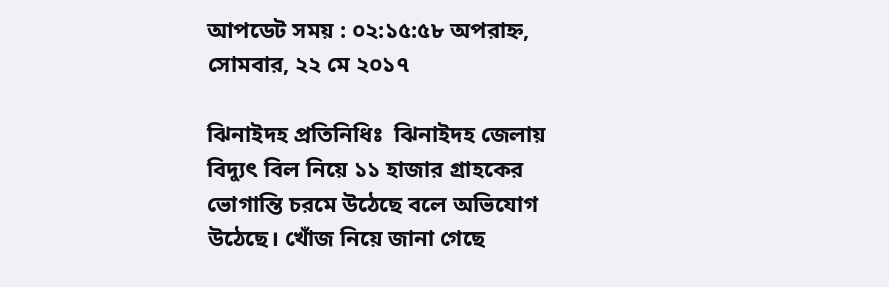আপডেট সময় : ০২:১৫:৫৮ অপরাহ্ন, সোমবার, ২২ মে ২০১৭

ঝিনাইদহ প্রতিনিধিঃ  ঝিনাইদহ জেলায় বিদ্যুৎ বিল নিয়ে ১১ হাজার গ্রাহকের ভোগান্তি চরমে উঠেছে বলে অভিযোগ উঠেছে। খোঁজ নিয়ে জানা গেছে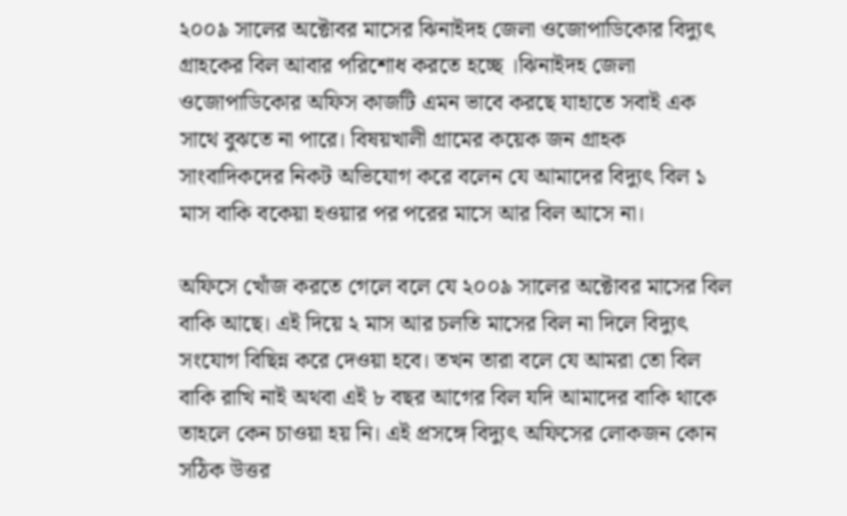২০০৯ সালের অক্টোবর মাসের ঝিনাইদহ জেলা ওজোপাডিকোর বিদ্যুৎ গ্রাহকের বিল আবার পরিশোধ করতে হচ্ছে ।ঝিনাইদহ জেলা ওজোপাডিকোর অফিস কাজটি এমন ভাবে করছে যাহাতে সবাই এক সাথে বুঝতে না পারে। বিষয়খালী গ্রামের কয়েক জন গ্রাহক সাংবাদিকদের নিকট অভিযোগ করে বলেন যে আমাদের বিদ্যুৎ বিল ১ মাস বাকি বকেয়া হওয়ার পর পরের মাসে আর বিল আসে না।

অফিসে খোঁজ করতে গেলে বলে যে ২০০৯ সালের অক্টোবর মাসের বিল বাকি আছে। এই দিয়ে ২ মাস আর চলতি মাসের বিল না দিলে বিদ্যুৎ সংযোগ বিছিন্ন করে দেওয়া হবে। তখন তারা বলে যে আমরা তো বিল বাকি রাখি নাই অথবা এই ৮ বছর আগের বিল যদি আমাদের বাকি থাকে তাহলে কেন চাওয়া হয় নি। এই প্রসঙ্গে বিদ্যুৎ অফিসের লোকজন কোন সঠিক উত্তর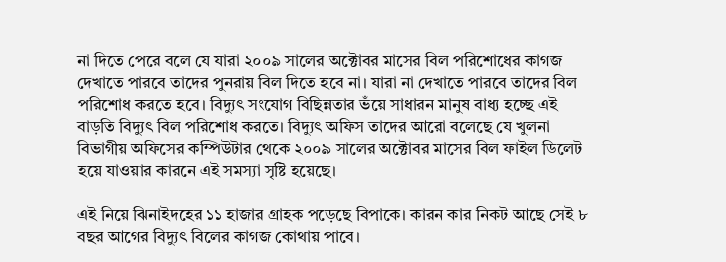না দিতে পেরে বলে যে যারা ২০০৯ সালের অক্টোবর মাসের বিল পরিশোধের কাগজ দেখাতে পারবে তাদের পুনরায় বিল দিতে হবে না। যারা না দেখাতে পারবে তাদের বিল পরিশোধ করতে হবে। বিদ্যুৎ সংযোগ বিছিন্নতার ভঁয়ে সাধারন মানুষ বাধ্য হচ্ছে এই বাড়তি বিদ্যুৎ বিল পরিশোধ করতে। বিদ্যুৎ অফিস তাদের আরো বলেছে যে খুলনা বিভাগীয় অফিসের কম্পিউটার থেকে ২০০৯ সালের অক্টোবর মাসের বিল ফাইল ডিলেট হয়ে যাওয়ার কারনে এই সমস্যা সৃষ্টি হয়েছে।

এই নিয়ে ঝিনাইদহের ১১ হাজার গ্রাহক পড়েছে বিপাকে। কারন কার নিকট আছে সেই ৮ বছর আগের বিদ্যুৎ বিলের কাগজ কোথায় পাবে।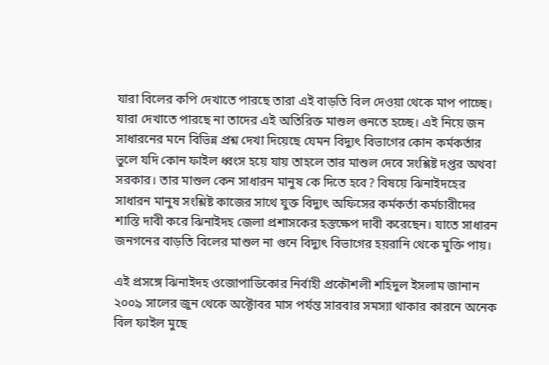যারা বিলের কপি দেখাতে পারছে তারা এই বাড়তি বিল দেওয়া থেকে মাপ পাচ্ছে। যারা দেখাতে পারছে না তাদের এই অতিরিক্ত মাশুল গুনতে হচ্ছে। এই নিয়ে জন সাধারনের মনে বিভিন্ন প্রশ্ন দেখা দিয়েছে যেমন বিদ্যুৎ বিভাগের কোন কর্মকর্তার ভুলে যদি কোন ফাইল ধ্বংস হয়ে যায় তাহলে তার মাশুল দেবে সংশ্লিষ্ট দপ্তর অথবা সরকার। তার মাশুল কেন সাধারন মানুষ কে দিতে হবে? বিষয়ে ঝিনাইদহের সাধারন মানুষ সংশ্লিষ্ট কাজের সাথে যুক্ত বিদ্যুৎ অফিসের কর্মকর্তা কর্মচারীদের শাস্তি দাবী করে ঝিনাইদহ জেলা প্রশাসকের হস্তক্ষেপ দাবী করেছেন। যাতে সাধারন জনগনের বাড়তি বিলের মাশুল না গুনে বিদ্যুৎ বিভাগের হয়রানি থেকে মুক্তি পায়।

এই প্রসঙ্গে ঝিনাইদহ ওজোপাডিকোর নির্বাহী প্রকৌশলী শহিদুল ইসলাম জানান ২০০৯ সালের জুন থেকে অক্টোবর মাস পর্যন্ত সারবার সমস্যা থাকার কারনে অনেক বিল ফাইল মুছে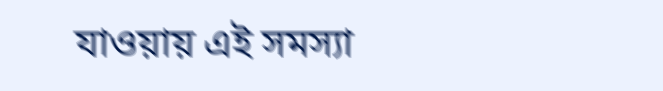যাওয়ায় এই সমস্যা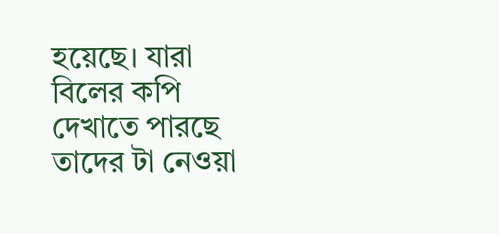হয়েছে। যারা বিলের কপি দেখাতে পারছে তাদের টা নেওয়া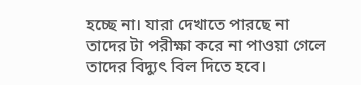হচ্ছে না। যারা দেখাতে পারছে না তাদের টা পরীক্ষা করে না পাওয়া গেলে তাদের বিদ্যুৎ বিল দিতে হবে।